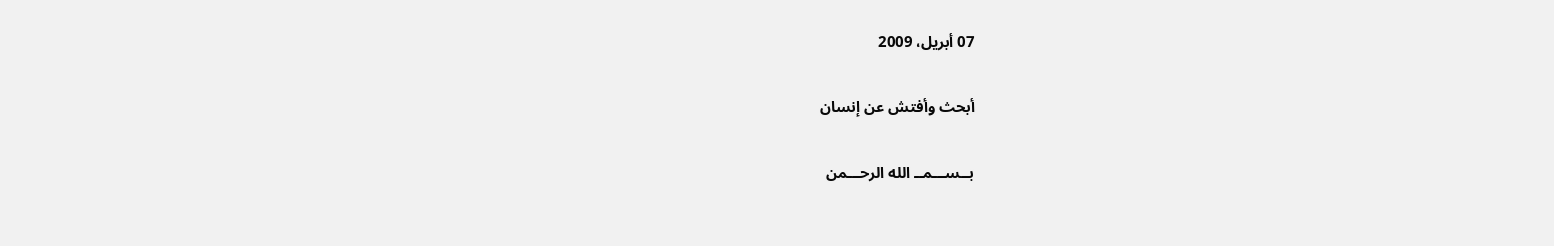07 أبريل، 2009

أبحث وأفتش عن إنسان

بــســـمــ الله الرحـــمن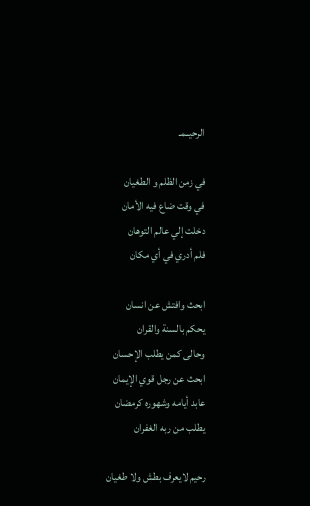الرحيــمـ

في زمن الظلم و الطغيان
في وقت ضاع فيه الأمان
دخلت إلي عالم التوهان
فلم أدري في أي مكان

ابحث وافتش عن انسان
يحكم بالسنة والقران
وحالى كمن يطلب الإحسان
ابحث عن رجل قوي الإيمان
عابد أيامه وشهوره كرمضان
يطلب من ربه الغفران

رحيم لايعرف بطش ولا طغيان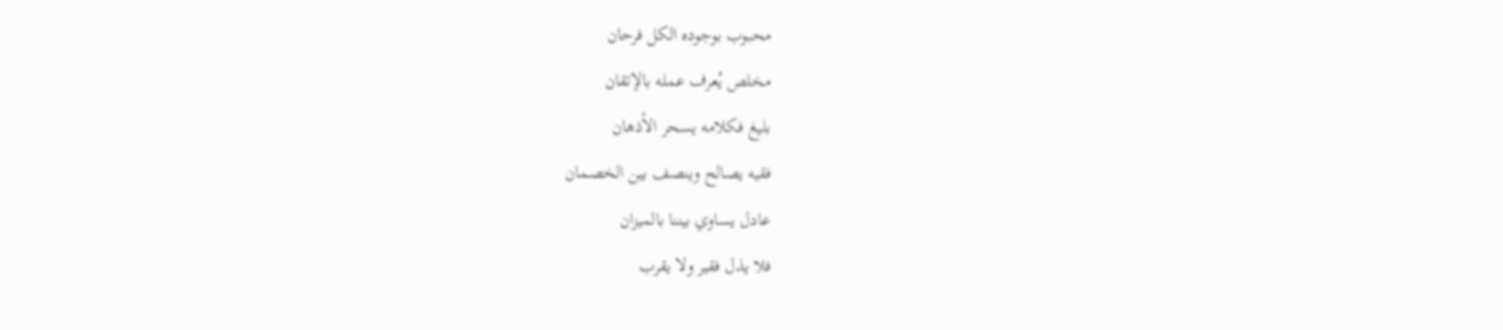محبوب بوجوده الكل فرحان
مخلص يُعرف عمله بالإتقان
بليغ فكلامه يسحر الأذهان
فقيه يصالح وينصف بين الخصمان
عادل يساوي بيننا بالميزان
فلا يذل فقير ولا يقرب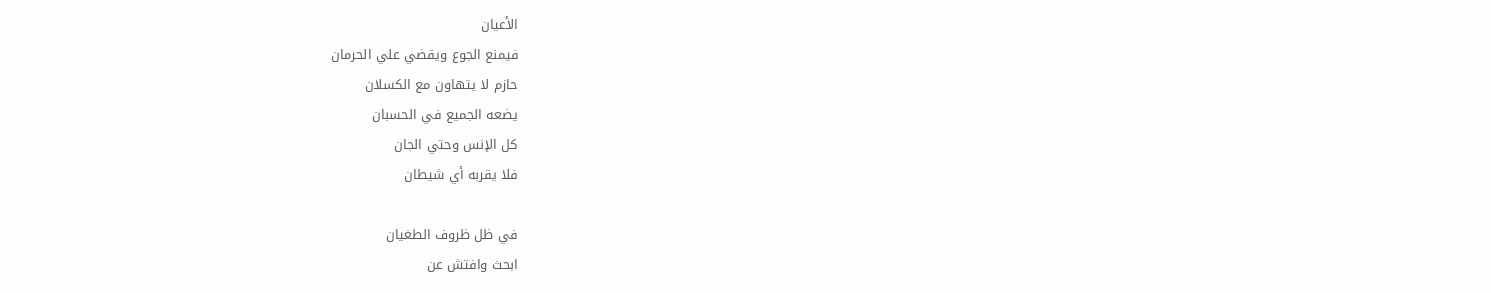الأعيان
فيمنع الجوع ويقضي علي الحرمان
حازم لا يتهاون مع الكسلان
يضعه الجميع في الحسبان
كل الإنس وحتي الجان
فلا يقربه أي شيطان

في ظل ظروف الطغيان
ابحث وافتش عن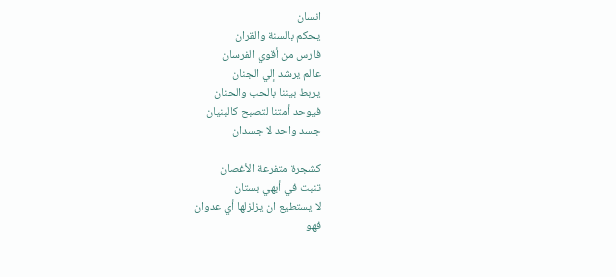انسان
يحكم بالسنة والقران
فارس من أقوي الفرسان
عالم يرشد إلي الجنان
يربط بيننا بالحب والحنان
فيوحد أمتنا لتصبح كالبنيان
جسد واحد لا جسدان

كشجرة متفرعة الأغصان
تنبت في أبهي بستان
لا يستطيع ان يزلزلها أي عدوان
فهو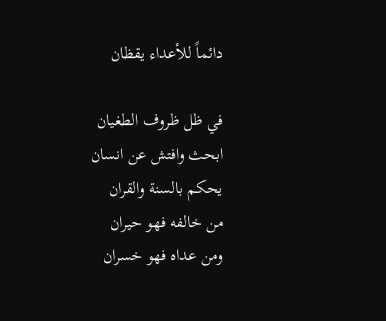دائماً للأعداء يقظان

في ظل ظروف الطغيان
ابحث وافتش عن انسان
يحكم بالسنة والقران
من خالفه فهو حيران
ومن عداه فهو خسران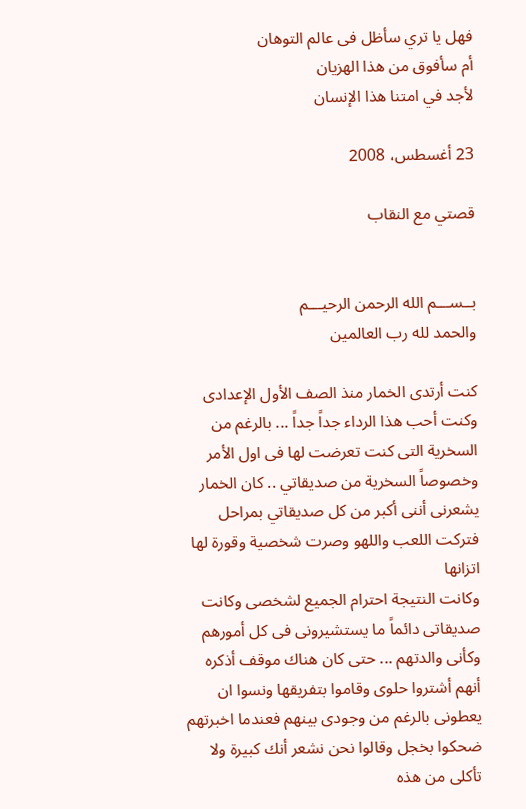فهل يا تري سأظل فى عالم التوهان
أم سأفوق من هذا الهزيان
لأجد في امتنا هذا الإنسان

23 أغسطس، 2008

قصتي مع النقاب


بــســـم الله الرحمن الرحيـــم
والحمد لله رب العالمين

كنت أرتدى الخمار منذ الصف الأول الإعدادى وكنت أحب هذا الرداء جداً جداً ... بالرغم من السخرية التى كنت تعرضت لها فى اول الأمر وخصوصاً السخرية من صديقاتي .. كان الخمار يشعرنى أننى أكبر من كل صديقاتي بمراحل فتركت اللعب واللهو وصرت شخصية وقورة لها اتزانها
وكانت النتيجة احترام الجميع لشخصى وكانت صديقاتى دائماً ما يستشيرونى فى كل أمورهم وكأنى والدتهم ... حتى كان هناك موقف أذكره أنهم أشتروا حلوى وقاموا بتفريقها ونسوا ان يعطونى بالرغم من وجودى بينهم فعندما اخبرتهم ضحكوا بخجل وقالوا نحن نشعر أنك كبيرة ولا تأكلى من هذه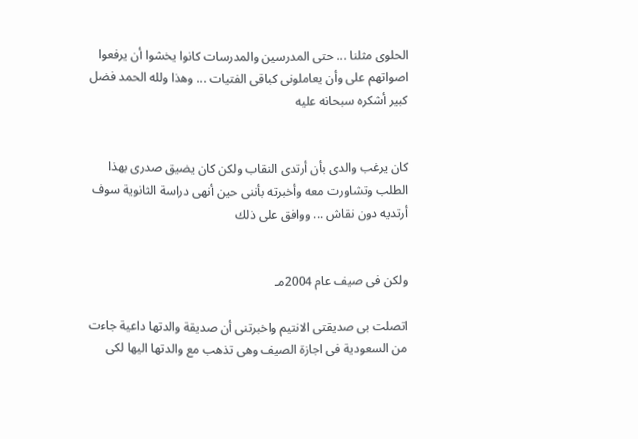الحلوى مثلنا ... حتى المدرسين والمدرسات كانوا يخشوا أن يرفعوا اصواتهم على وأن يعاملونى كباقى الفتيات ... وهذا ولله الحمد فضل كبير أشكره سبحانه عليه


كان يرغب والدى بأن أرتدى النقاب ولكن كان يضيق صدرى بهذا الطلب وتشاورت معه وأخبرته بأننى حين أنهى دراسة الثانوية سوف أرتديه دون نقاش ... ووافق على ذلك


ولكن فى صيف عام 2004مـ

اتصلت بى صديقتى الانتيم واخبرتنى أن صديقة والدتها داعية جاءت من السعودية فى اجازة الصيف وهى تذهب مع والدتها اليها لكى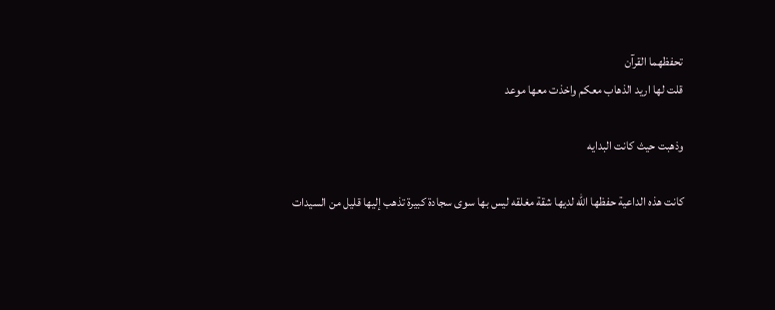تحفظهما القرآن
قلت لها اريد الذهاب معكم واخذت معها موعد

وذهبت حيث كانت البدايه

كانت هذه الداعية حفظها الله لديها شقة مغلقه ليس بها سوى سجادة كبيرة تذهب إليها قليل من السيدات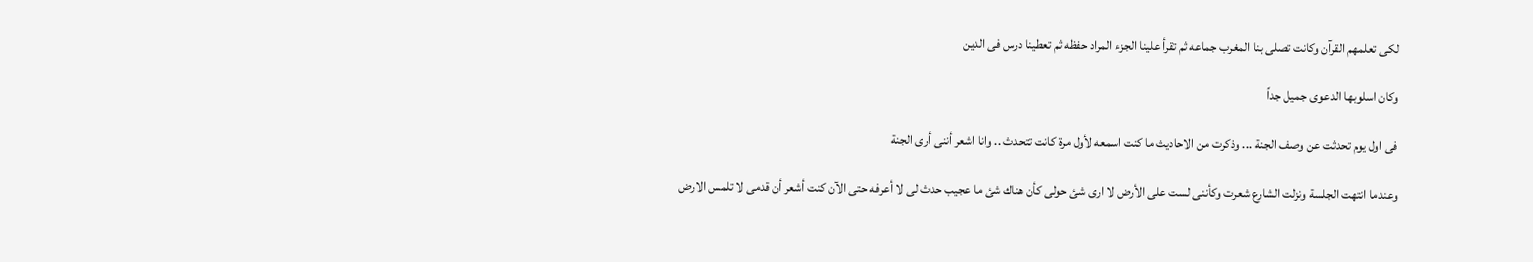لكى تعلمهم القرآن وكانت تصلى بنا المغرب جماعه ثم تقرأ علينا الجزء المراد حفظه ثم تعطينا درس فى الدين

وكان اسلوبها الدعوى جميل جداً

فى اول يوم تحدثت عن وصف الجنة ... وذكرت من الاحاديث ما كنت اسمعه لأول مرة كانت تتحدث .. وانا اشعر أننى أرى الجنة

وعندما انتهت الجلسة ونزلت الشارع شعرت وكأننى لست على الأرض لا ارى شئ حولى كأن هناك شئ ما عجيب حدث لى لا أعرفه حتى الآن كنت أشعر أن قدمى لا تلمس الارض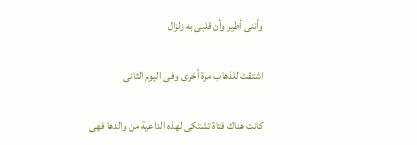وأننى أطير وأن قلبى به زلزال

اشتقت للذهاب مرة أخرى وفى اليوم الثانى

كانت هناك فتاة تشتكى لهذه الداعية من والدها فهى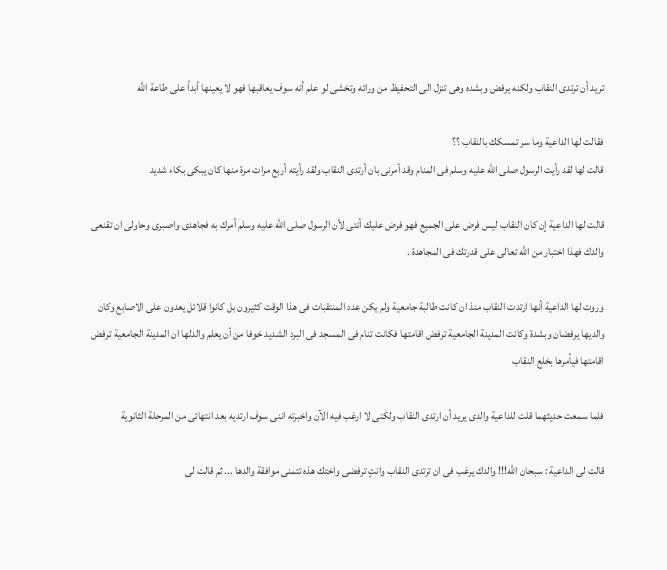تريد أن ترتدى النقاب ولكنه يرفض وبشده وهى تنزل الى التحفيظ من ورائه وتخشى لو علم أنه سوف يعاقبها فهو لا يعينها أبداً على طاعة الله

فقالت لها الداعية وما سر تمسكك بالنقاب ؟؟
قالت لها لقد رأيت الرسول صلى الله عليه وسلم فى المنام وقد أمرنى بان أرتدى النقاب ولقد رأيته أربع مرات مرة منها كان يبكى بكاء شديد

قالت لها الداعية إن كان النقاب ليس فرض على الجميع فهو فرض عليك أنتى لأن الرسول صلى الله عليه وسلم أمرك به فجاهدى واصبرى وحاولى ان تقنعى والدك فهذا اختبار من الله تعالى على قدرتك فى المجاهدة .

وروت لها الداعية أنها ارتدت النقاب منذ ان كانت طالبة جامعية ولم يكن عدد المنتقبات فى هذا الوقت كثيرون بل كانوا قلائل يعدون على الاصابع وكان والديها يرفضان وبشدة وكانت المدينة الجامعية ترفض اقامتها فكانت تنام فى المسجد فى البرد الشديد خوفا من أن يعلم والدلها ان المدينة الجامعية ترفض اقامتها فيأمرها بخلع النقاب

فلما سمعت حديثهما قلت للداعية والدى يريد أن ارتدى النقاب ولكنى لا ارغب فيه الآن واخبرته اننى سوف ارتديه بعد انتهائى من المرحلة الثانوية

قالت لى الداعية : سبحان الله!!! والدك يرغب فى ان ترتدى النقاب وانتٍ ترفضى واختك هذه تتمنى موافقة والدها ... ثم قالت لى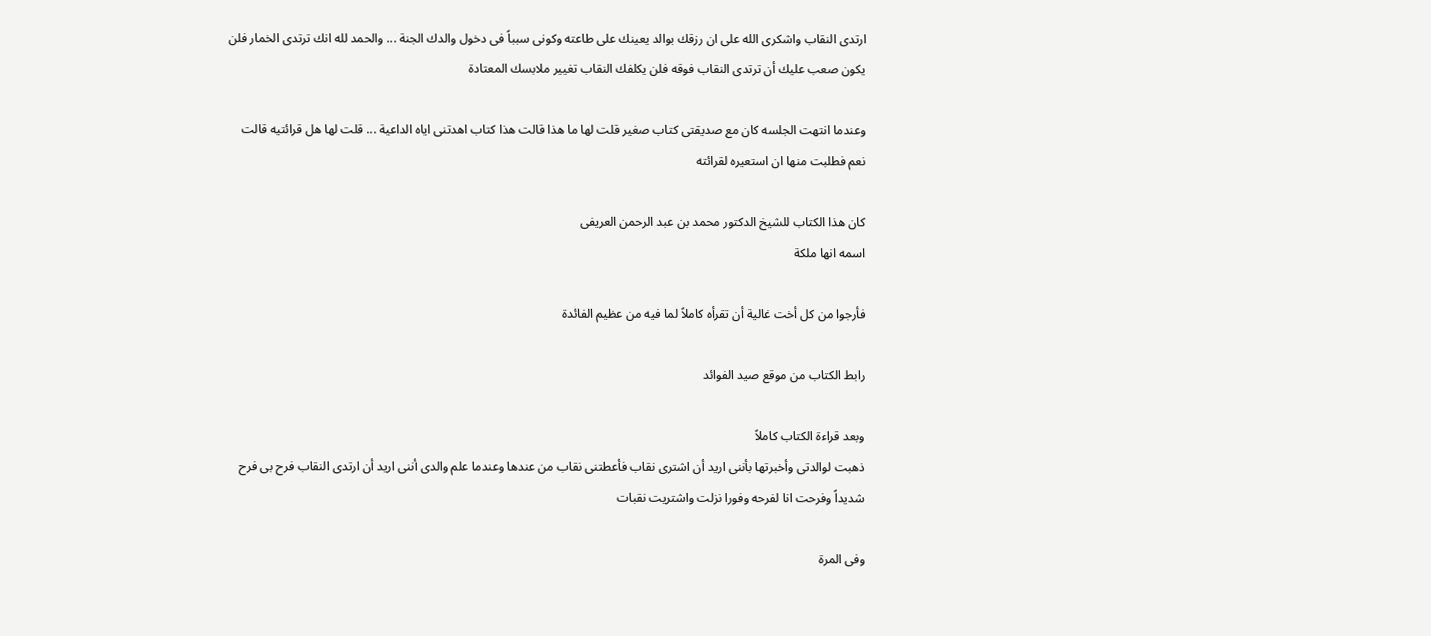ارتدى النقاب واشكرى الله على ان رزقك بوالد يعينك على طاعته وكونى سبباً فى دخول والدك الجنة ... والحمد لله انك ترتدى الخمار فلن يكون صعب عليك أن ترتدى النقاب فوقه فلن يكلفك النقاب تغيير ملابسك المعتادة

وعندما انتهت الجلسه كان مع صديقتى كتاب صغير قلت لها ما هذا قالت هذا كتاب اهدتنى اياه الداعية ... قلت لها هل قرائتيه قالت نعم فطلبت منها ان استعيره لقرائته

كان هذا الكتاب للشيخ الدكتور محمد بن عبد الرحمن العريفى
اسمه انها ملكة

فأرجوا من كل أخت غالية أن تقرأه كاملاً لما فيه من عظيم الفائدة

رابط الكتاب من موقع صيد الفوائد

وبعد قراءة الكتاب كاملاً
ذهبت لوالدتى وأخبرتها بأننى اريد أن اشترى نقاب فأعطتنى نقاب من عندها وعندما علم والدى أننى اريد أن ارتدى النقاب فرح بى فرح شديداً وفرحت انا لفرحه وفورا نزلت واشتريت نقبات

وفى المرة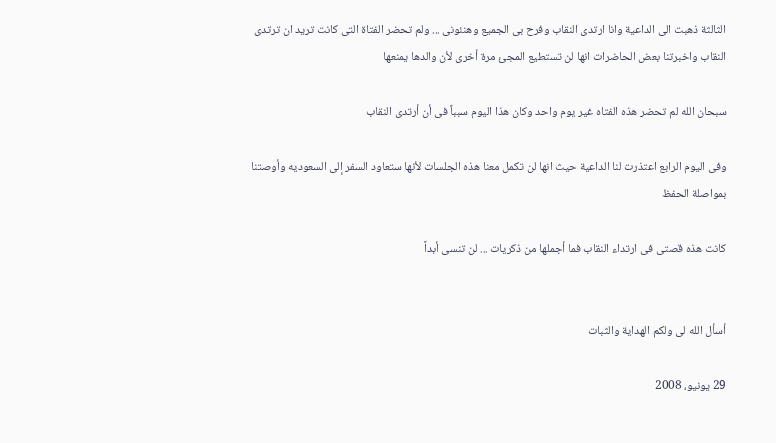الثالثة ذهبت الى الداعية وانا ارتدى النقاب وفرح بى الجميع وهنئونى ... ولم تحضر الفتاة التى كانت تريد ان ترتدى النقاب واخبرتنا بعض الحاضرات انها لن تستطيع المجئ مرة أخرى لأن والدها يمنعها

سبحان الله لم تحضر هذه الفتاه غير يوم واحد وكان هذا اليوم سبباً فى أن أرتدى النقاب

وفى اليوم الرابع اعتذرت لنا الداعية حيث انها لن تكمل معنا هذه الجلسات لأنها ستعاود السفر إلى السعوديه وأوصتنا بمواصلة الحفظ

كانت هذه قصتى فى ارتداء النقاب فما أجملها من ذكريات ... لن تنسى أبداً


أسأل الله لى ولكم الهداية والثبات

29 يونيو، 2008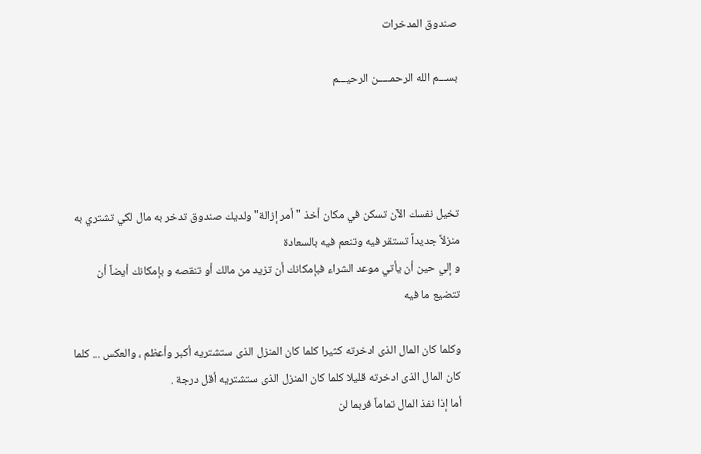صندوق المدخرات

بســـم الله الرحمـــــن الرحيـــم




تخيل نفسك الآن تسكن في مكان أخذ "أمر إزالة" ولديك صندوق تدخر به مال لكي تشتري به منزلاً جديداً تستقر فيه وتنعم فيه بالسعادة
و إلي حين أن يأتي موعد الشراء فبإمكانك أن تزيد من مالك أو تنقصه و بإمكانك أيضاً أن تتضيع ما فيه

وكلما كان المال الذى ادخرته كثيرا كلما كان المنزل الذى ستشتريه أكبر وأعظم ، والعكس ... كلما كان المال الذى ادخرته قليلا كلما كان المنزل الذى ستشتريه أقل درجة .
أما إذا نفذ المال تماماً فربما لن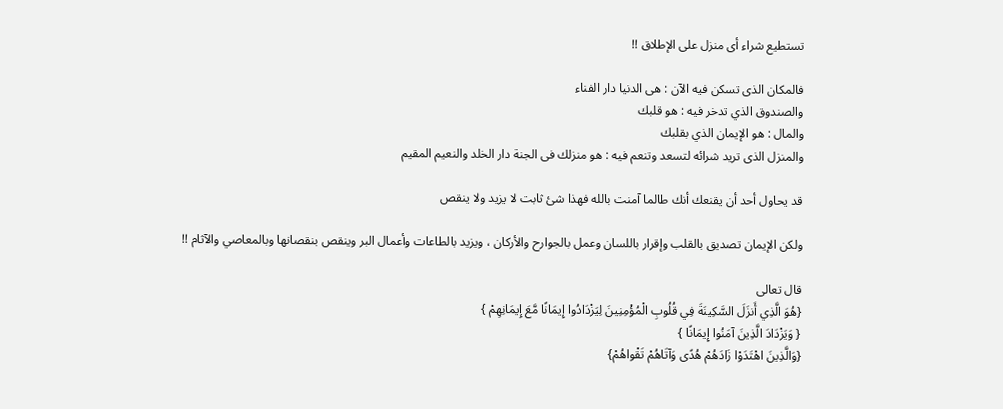تستطيع شراء أى منزل على الإطلاق !!

فالمكان الذى تسكن فيه الآن : هى الدنيا دار الفناء
والصندوق الذي تدخر فيه : هو قلبك
والمال : هو الإيمان الذي بقلبك
والمنزل الذى تريد شرائه لتسعد وتنعم فيه : هو منزلك فى الجنة دار الخلد والنعيم المقيم

قد يحاول أحد أن يقنعك أنك طالما آمنت بالله فهذا شئ ثابت لا يزيد ولا ينقص

ولكن الإيمان تصديق بالقلب وإقرار باللسان وعمل بالجوارح والأركان ، ويزيد بالطاعات وأعمال البر وينقص بنقصانها وبالمعاصي والآثام !!

قال تعالى
{هُوَ الَّذِي أَنزَلَ السَّكِينَةَ فِي قُلُوبِ الْمُؤْمِنِينَ لِيَزْدَادُوا إِيمَانًا مَّعَ إِيمَانِهِمْ }
{ وَيَزْدَادَ الَّذِينَ آمَنُوا إِيمَانًا }
{وَالَّذِينَ اهْتَدَوْا زَادَهُمْ هُدًى وَآتَاهُمْ تَقْواهُمْ}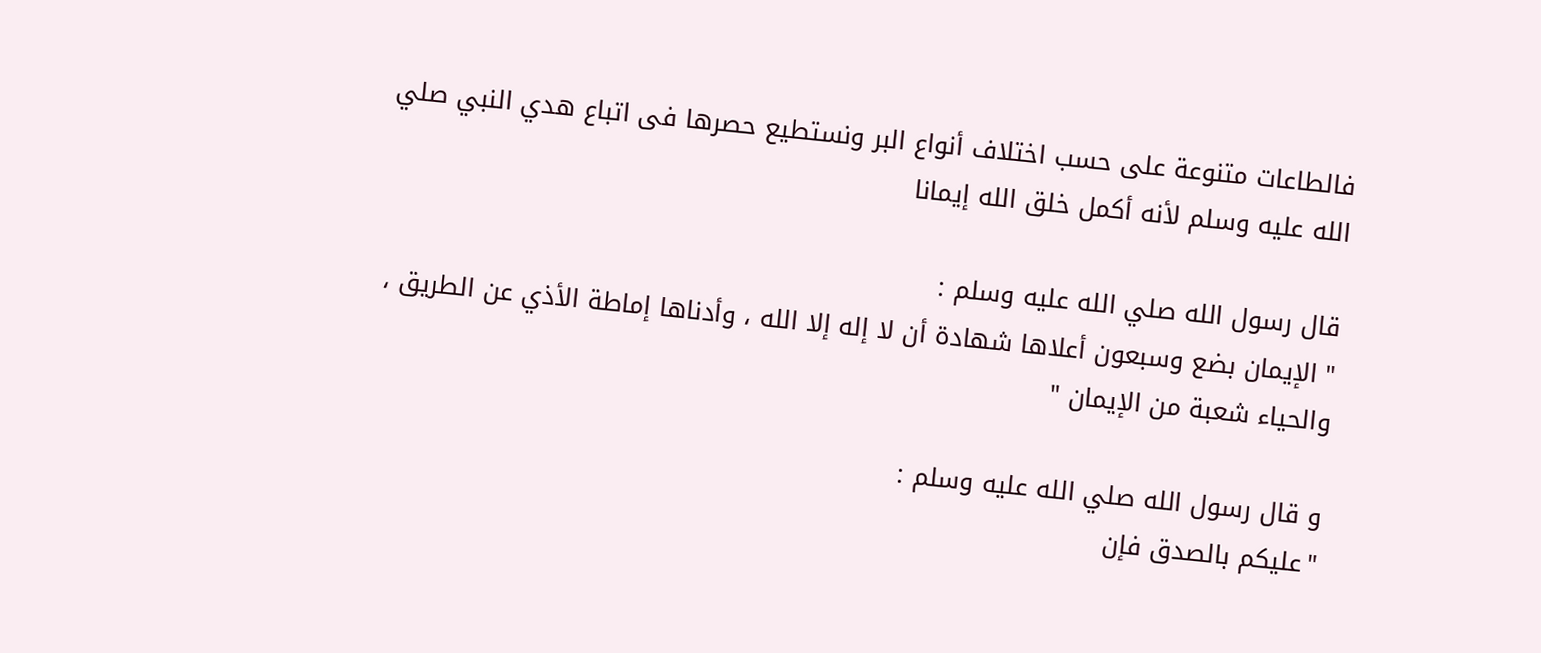فالطاعات متنوعة على حسب اختلاف أنواع البر ونستطيع حصرها فى اتباع هدي النبي صلي الله عليه وسلم لأنه أكمل خلق الله إيمانا

قال رسول الله صلي الله عليه وسلم :
" الإيمان بضع وسبعون أعلاها شهادة أن لا إله إلا الله ، وأدناها إماطة الأذي عن الطريق ، والحياء شعبة من الإيمان "

و قال رسول الله صلي الله عليه وسلم :
"عليكم بالصدق فإن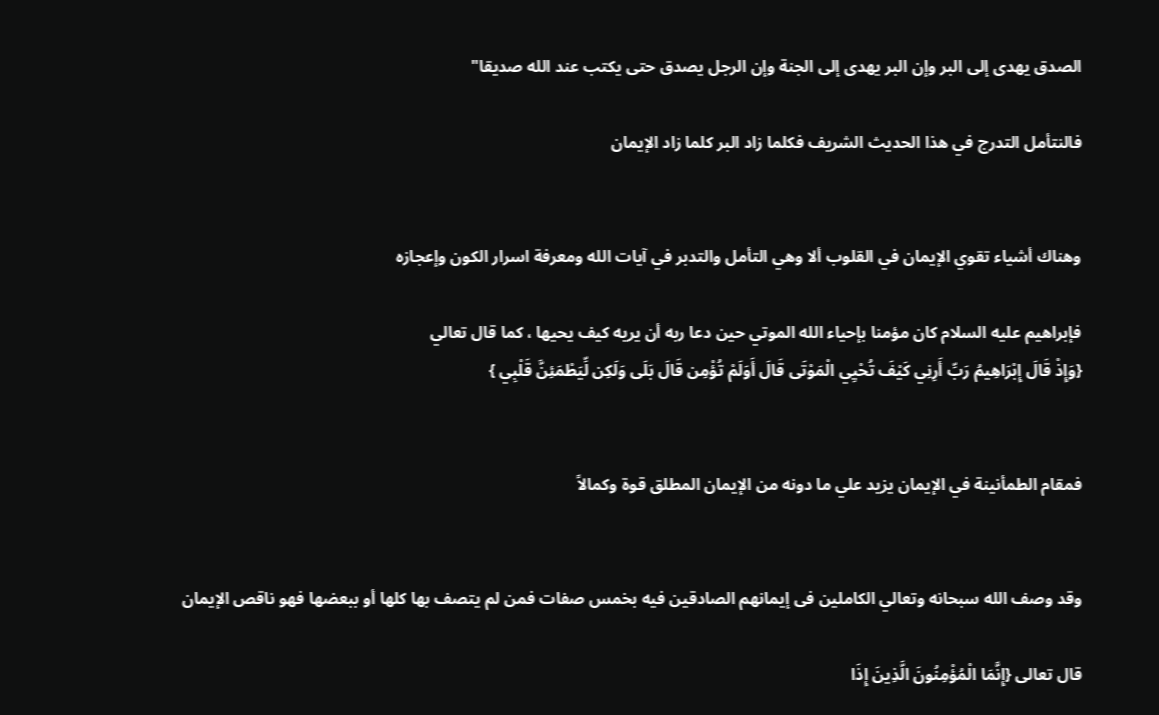الصدق يهدى إلى البر وإن البر يهدى إلى الجنة وإن الرجل يصدق حتى يكتب عند الله صديقا"

فالنتأمل التدرج في هذا الحديث الشريف فكلما زاد البر كلما زاد الإيمان


وهناك أشياء تقوي الإيمان في القلوب ألا وهي التأمل والتدبر في آيات الله ومعرفة اسرار الكون وإعجازه

فإبراهيم عليه السلام كان مؤمنا بإحياء الله الموتي حين دعا ربه أن يريه كيف يحيها ، كما قال تعالي
{وَإِذْ قَالَ إِبْرَاهِيمُ رَبِّ أَرِنِي كَيْفَ تُحْيِي الْمَوْتَى قَالَ أَوَلَمْ تُؤْمِن قَالَ بَلَى وَلَكِن لِّيَطْمَئِنَّ قَلْبِي }


فمقام الطمأنينة في الإيمان يزيد علي ما دونه من الإيمان المطلق قوة وكمالاً


وقد وصف الله سبحانه وتعالي الكاملين فى إيمانهم الصادقين فيه بخمس صفات فمن لم يتصف بها كلها أو ببعضها فهو ناقص الإيمان

قال تعالى {إِنَّمَا الْمُؤْمِنُونَ الَّذِينَ إِذَا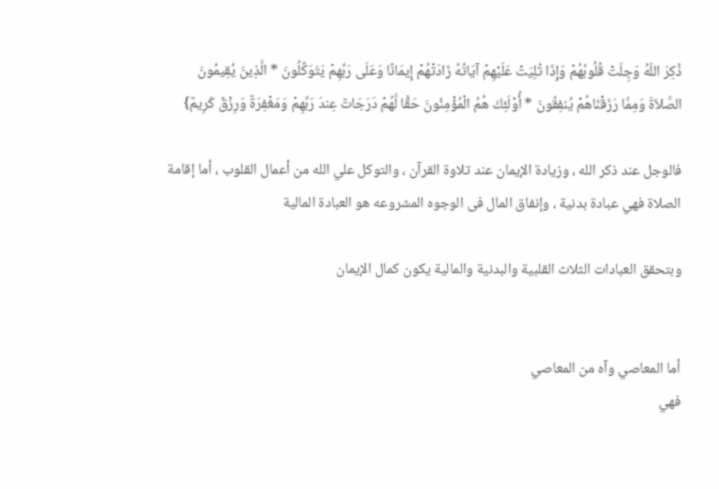ذُكِرَ اللّهُ وَجِلَتْ قُلُوبُهُمْ وَإِذَا تُلِيَتْ عَلَيْهِمْ آيَاتُهُ زَادَتْهُمْ إِيمَانًا وَعَلَى رَبِّهِمْ يَتَوَكَّلُونَ * الَّذِينَ يُقِيمُونَ الصَّلاَةَ وَمِمَّا رَزَقْنَاهُمْ يُنفِقُونَ * أُوْلَئِكَ هُمُ الْمُؤْمِنُونَ حَقًّا لَّهُمْ دَرَجَاتٌ عِندَ رَبِّهِمْ وَمَغْفِرَةٌ وَرِزْقٌ كَرِيمٌ}

فالوجل عند ذكر الله ، وزيادة الإيمان عند تلاوة القرآن ، والتوكل علي الله من أعمال القلوب ، أما إقامة الصلاة فهي عبادة بدنية ، وإنفاق المال فى الوجوه المشروعه هو العبادة المالية

وبتحقق العبادات الثلاث القلبية والبدنية والمالية يكون كمال الإيمان


أما المعاصي وآه من المعاصي
فهي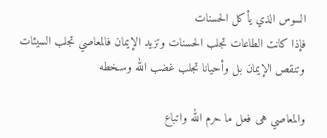السوس الذي يأكل الحسنات
فإذا كانت الطاعات تجلب الحسنات وتزيد الإيمان فالمعاصي تجلب السيئات وتنقص الإيمان بل وأحيانا تجلب غضب الله وسـخطه

والمعاصي هى فعل ما حرم الله واتباع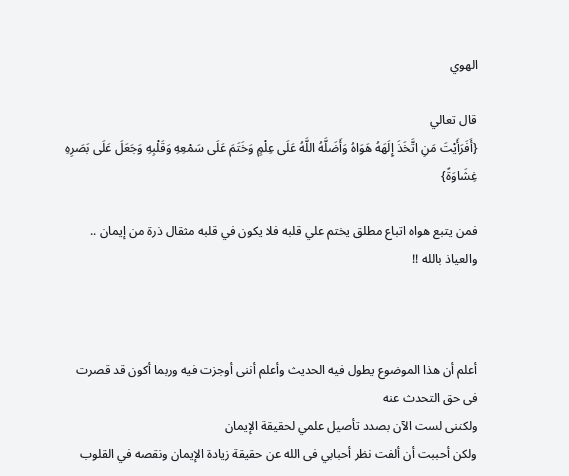الهوي

قال تعالي
{أَفَرَأَيْتَ مَنِ اتَّخَذَ إِلَهَهُ هَوَاهُ وَأَضَلَّهُ اللَّهُ عَلَى عِلْمٍ وَخَتَمَ عَلَى سَمْعِهِ وَقَلْبِهِ وَجَعَلَ عَلَى بَصَرِهِ غِشَاوَةً}

فمن يتبع هواه اتباع مطلق يختم علي قلبه فلا يكون في قلبه مثقال ذرة من إيمان .. والعياذ بالله !!



أعلم أن هذا الموضوع يطول فيه الحديث وأعلم أننى أوجزت فيه وربما أكون قد قصرت فى حق التحدث عنه
ولكننى لست الآن بصدد تأصيل علمي لحقيقة الإيمان
ولكن أحببت أن ألفت نظر أحبابي فى الله عن حقيقة زيادة الإيمان ونقصه في القلوب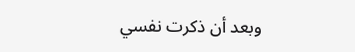وبعد أن ذكرت نفسي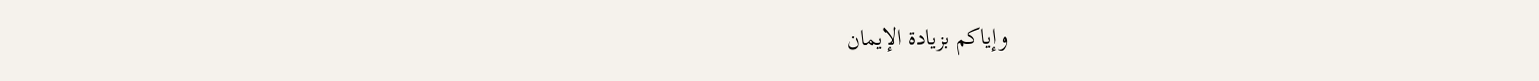وإياكم بزيادة الإيمان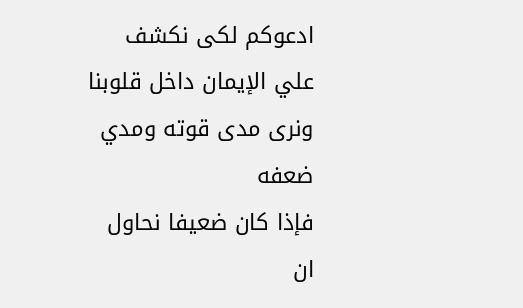ادعوكم لكى نكشف علي الإيمان داخل قلوبنا ونرى مدى قوته ومدي ضعفه
فإذا كان ضعيفا نحاول ان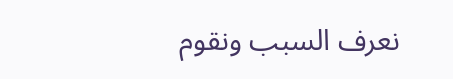نعرف السبب ونقوم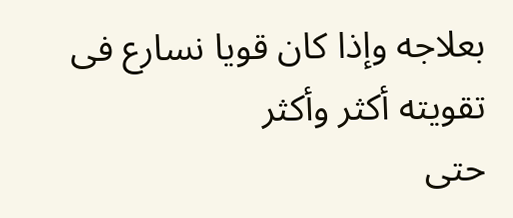بعلاجه وإذا كان قويا نسارع فى تقويته أكثر وأكثر
حتى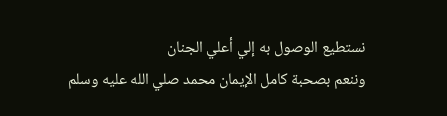نستطيع الوصول به إلي أعلي الجنان
وننعم بصحبة كامل الإيمان محمد صلي الله عليه وسلم